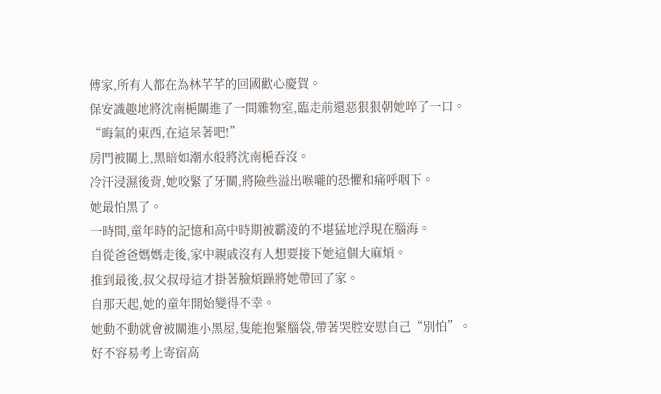傅家,所有人都在為林芊芊的回國歡心慶賀。
保安識趣地將沈南梔關進了一間雜物室,臨走前還惡狠狠朝她啐了一口。
“晦氣的東西,在這呆著吧!”
房門被關上,黑暗如潮水般將沈南梔吞沒。
冷汗浸濕後背,她咬緊了牙關,將險些溢出喉嚨的恐懼和痛呼咽下。
她最怕黑了。
一時間,童年時的記憶和高中時期被霸淩的不堪猛地浮現在腦海。
自從爸爸媽媽走後,家中親戚沒有人想要接下她這個大麻煩。
推到最後,叔父叔母這才掛著臉煩躁將她帶回了家。
自那天起,她的童年開始變得不幸。
她動不動就會被關進小黑屋,隻能抱緊腦袋,帶著哭腔安慰自己“別怕”。
好不容易考上寄宿高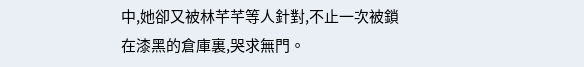中,她卻又被林芊芊等人針對,不止一次被鎖在漆黑的倉庫裏,哭求無門。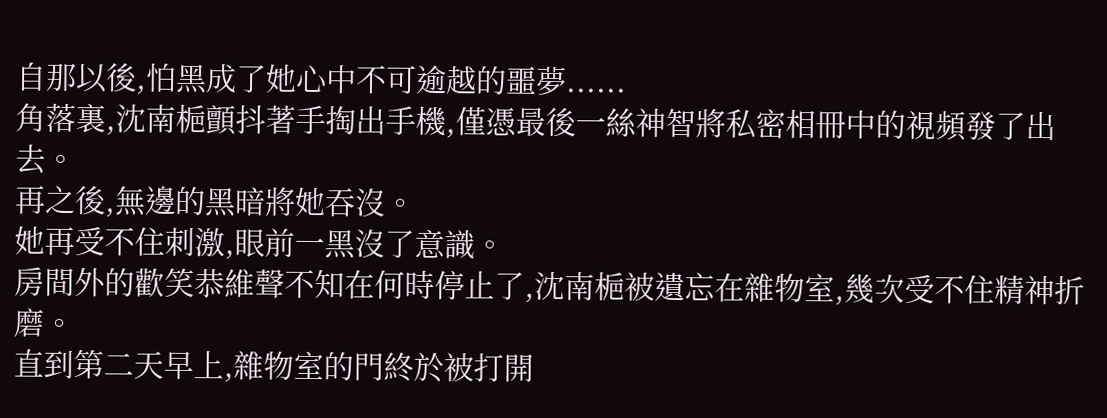自那以後,怕黑成了她心中不可逾越的噩夢......
角落裏,沈南梔顫抖著手掏出手機,僅憑最後一絲神智將私密相冊中的視頻發了出去。
再之後,無邊的黑暗將她吞沒。
她再受不住刺激,眼前一黑沒了意識。
房間外的歡笑恭維聲不知在何時停止了,沈南梔被遺忘在雜物室,幾次受不住精神折磨。
直到第二天早上,雜物室的門終於被打開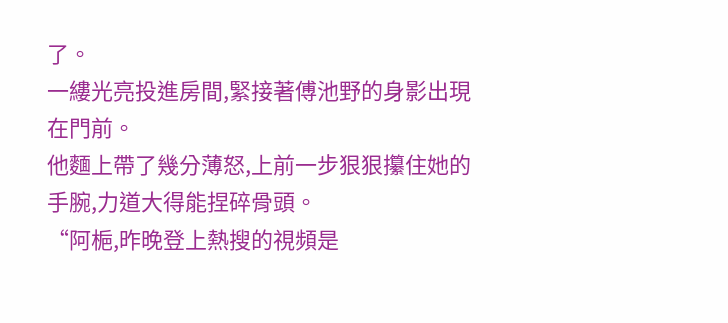了。
一縷光亮投進房間,緊接著傅池野的身影出現在門前。
他麵上帶了幾分薄怒,上前一步狠狠攥住她的手腕,力道大得能捏碎骨頭。
“阿梔,昨晚登上熱搜的視頻是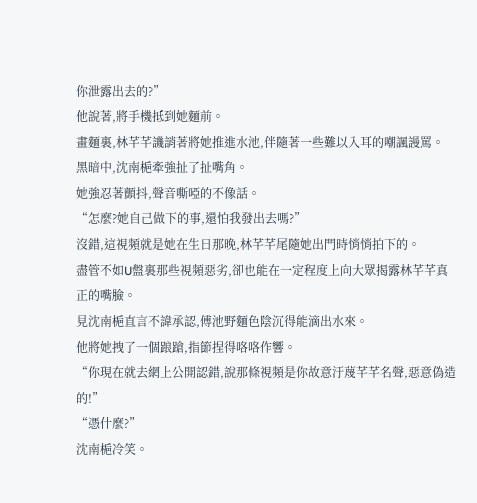你泄露出去的?”
他說著,將手機抵到她麵前。
畫麵裏,林芊芊譏誚著將她推進水池,伴隨著一些難以入耳的嘲諷謾罵。
黑暗中,沈南梔牽強扯了扯嘴角。
她強忍著顫抖,聲音嘶啞的不像話。
“怎麼?她自己做下的事,還怕我發出去嗎?”
沒錯,這視頻就是她在生日那晚,林芊芊尾隨她出門時悄悄拍下的。
盡管不如U盤裏那些視頻惡劣,卻也能在一定程度上向大眾揭露林芊芊真正的嘴臉。
見沈南梔直言不諱承認,傅池野麵色陰沉得能滴出水來。
他將她拽了一個踉蹌,指節捏得咯咯作響。
“你現在就去網上公開認錯,說那條視頻是你故意汙蔑芊芊名聲,惡意偽造的!”
“憑什麼?”
沈南梔冷笑。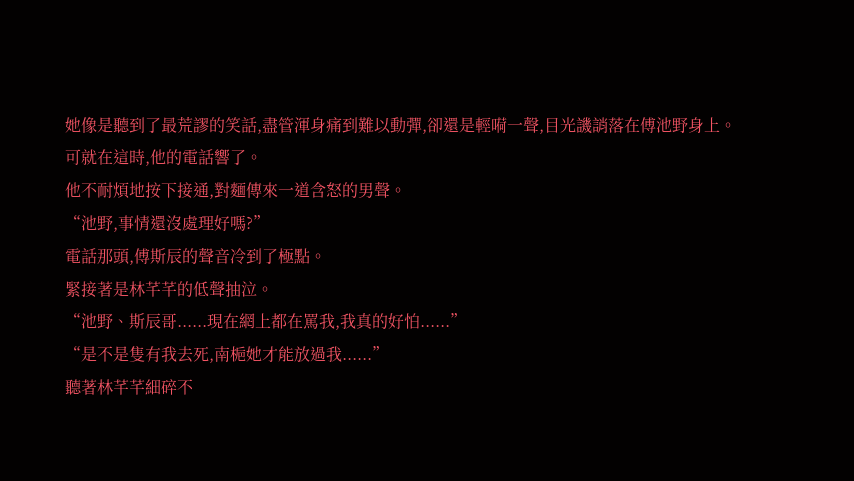她像是聽到了最荒謬的笑話,盡管渾身痛到難以動彈,卻還是輕嗬一聲,目光譏誚落在傅池野身上。
可就在這時,他的電話響了。
他不耐煩地按下接通,對麵傳來一道含怒的男聲。
“池野,事情還沒處理好嗎?”
電話那頭,傅斯辰的聲音冷到了極點。
緊接著是林芊芊的低聲抽泣。
“池野、斯辰哥......現在網上都在罵我,我真的好怕......”
“是不是隻有我去死,南梔她才能放過我......”
聽著林芊芊細碎不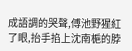成語調的哭聲,傅池野猩紅了眼,抬手掐上沈南梔的脖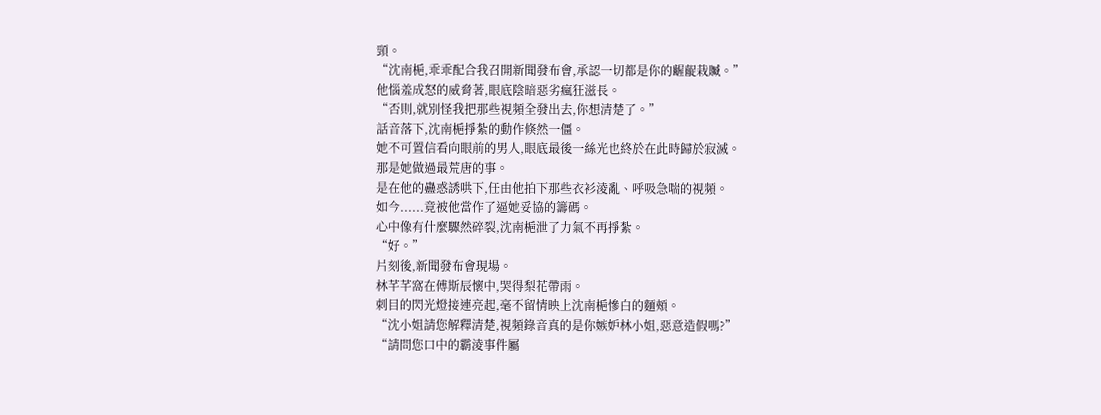頸。
“沈南梔,乖乖配合我召開新聞發布會,承認一切都是你的齷齪栽贓。”
他惱羞成怒的威脅著,眼底陰暗惡劣瘋狂滋長。
“否則,就別怪我把那些視頻全發出去,你想清楚了。”
話音落下,沈南梔掙紮的動作倏然一僵。
她不可置信看向眼前的男人,眼底最後一絲光也終於在此時歸於寂滅。
那是她做過最荒唐的事。
是在他的蠱惑誘哄下,任由他拍下那些衣衫淩亂、呼吸急喘的視頻。
如今......竟被他當作了逼她妥協的籌碼。
心中像有什麼驟然碎裂,沈南梔泄了力氣不再掙紮。
“好。”
片刻後,新聞發布會現場。
林芊芊窩在傅斯辰懷中,哭得梨花帶雨。
刺目的閃光燈接連亮起,毫不留情映上沈南梔慘白的麵頰。
“沈小姐請您解釋清楚,視頻錄音真的是你嫉妒林小姐,惡意造假嗎?”
“請問您口中的霸淩事件屬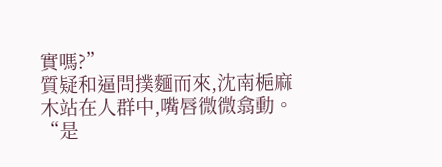實嗎?”
質疑和逼問撲麵而來,沈南梔麻木站在人群中,嘴唇微微翕動。
“是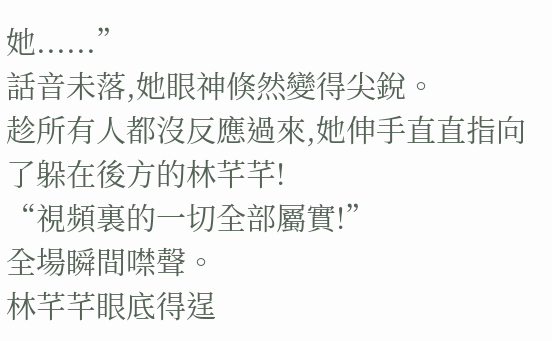她......”
話音未落,她眼神倏然變得尖銳。
趁所有人都沒反應過來,她伸手直直指向了躲在後方的林芊芊!
“視頻裏的一切全部屬實!”
全場瞬間噤聲。
林芊芊眼底得逞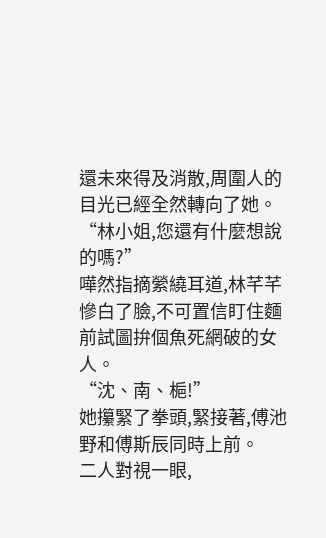還未來得及消散,周圍人的目光已經全然轉向了她。
“林小姐,您還有什麼想說的嗎?”
嘩然指摘縈繞耳道,林芊芊慘白了臉,不可置信盯住麵前試圖拚個魚死網破的女人。
“沈、南、梔!”
她攥緊了拳頭,緊接著,傅池野和傅斯辰同時上前。
二人對視一眼,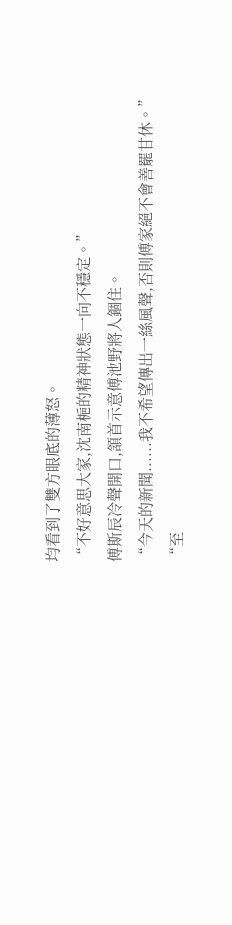均看到了雙方眼底的薄怒。
“不好意思大家,沈南梔的精神狀態一向不穩定。”
傅斯辰冷聲開口,頷首示意傅池野將人錮住。
“今天的新聞......我不希望傳出一絲風聲,否則傅家絕不會善罷甘休。”
“至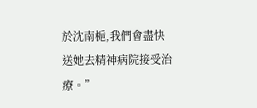於沈南梔,我們會盡快送她去精神病院接受治療。”